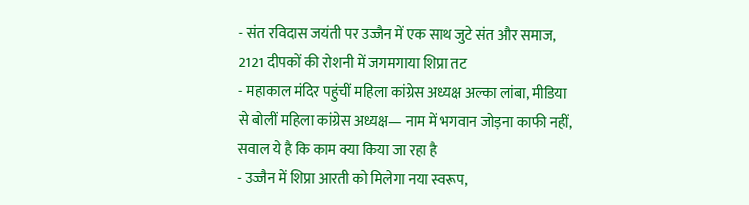- संत रविदास जयंती पर उज्जैन में एक साथ जुटे संत और समाज, 2121 दीपकों की रोशनी में जगमगाया शिप्रा तट
- महाकाल मंदिर पहुंचीं महिला कांग्रेस अध्यक्ष अल्का लांबा, मीडिया से बोलीं महिला कांग्रेस अध्यक्ष— नाम में भगवान जोड़ना काफी नहीं, सवाल ये है कि काम क्या किया जा रहा है
- उज्जैन में शिप्रा आरती को मिलेगा नया स्वरूप,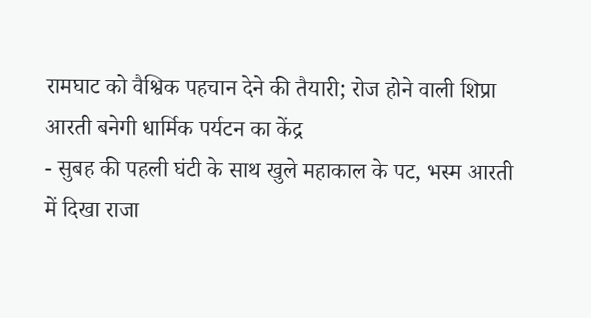रामघाट को वैश्विक पहचान देने की तैयारी; रोज होने वाली शिप्रा आरती बनेगी धार्मिक पर्यटन का केंद्र
- सुबह की पहली घंटी के साथ खुले महाकाल के पट, भस्म आरती में दिखा राजा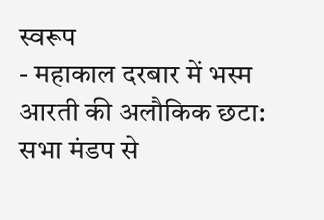स्वरूप
- महाकाल दरबार में भस्म आरती की अलौकिक छटा: सभा मंडप से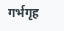गर्भगृह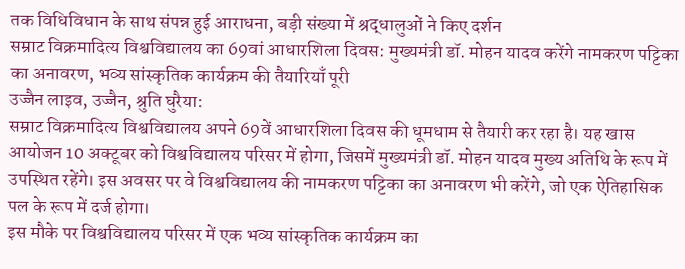तक विधिविधान के साथ संपन्न हुई आराधना, बड़ी संख्या में श्रद्धालुओं ने किए दर्शन
सम्राट विक्रमादित्य विश्वविद्यालय का 69वां आधारशिला दिवस: मुख्यमंत्री डॉ. मोहन यादव करेंगे नामकरण पट्टिका का अनावरण, भव्य सांस्कृतिक कार्यक्रम की तैयारियाँ पूरी
उज्जैन लाइव, उज्जैन, श्रुति घुरैया:
सम्राट विक्रमादित्य विश्वविद्यालय अपने 69वें आधारशिला दिवस की धूमधाम से तैयारी कर रहा है। यह खास आयोजन 10 अक्टूबर को विश्वविद्यालय परिसर में होगा, जिसमें मुख्यमंत्री डॉ. मोहन यादव मुख्य अतिथि के रूप में उपस्थित रहेंगे। इस अवसर पर वे विश्वविद्यालय की नामकरण पट्टिका का अनावरण भी करेंगे, जो एक ऐतिहासिक पल के रूप में दर्ज होगा।
इस मौके पर विश्वविद्यालय परिसर में एक भव्य सांस्कृतिक कार्यक्रम का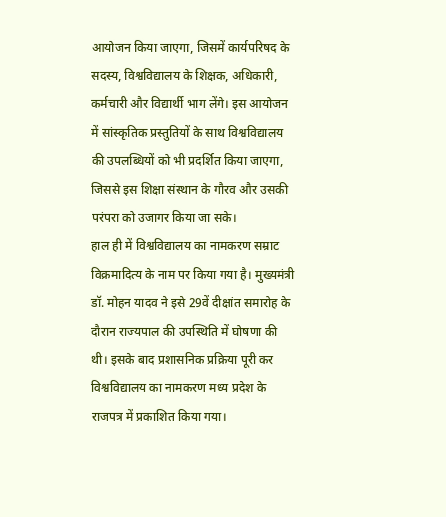आयोजन किया जाएगा, जिसमें कार्यपरिषद के सदस्य, विश्वविद्यालय के शिक्षक, अधिकारी, कर्मचारी और विद्यार्थी भाग लेंगे। इस आयोजन में सांस्कृतिक प्रस्तुतियों के साथ विश्वविद्यालय की उपलब्धियों को भी प्रदर्शित किया जाएगा, जिससे इस शिक्षा संस्थान के गौरव और उसकी परंपरा को उजागर किया जा सके।
हाल ही में विश्वविद्यालय का नामकरण सम्राट विक्रमादित्य के नाम पर किया गया है। मुख्यमंत्री डॉ. मोहन यादव ने इसे 29वें दीक्षांत समारोह के दौरान राज्यपाल की उपस्थिति में घोषणा की थी। इसके बाद प्रशासनिक प्रक्रिया पूरी कर विश्वविद्यालय का नामकरण मध्य प्रदेश के राजपत्र में प्रकाशित किया गया।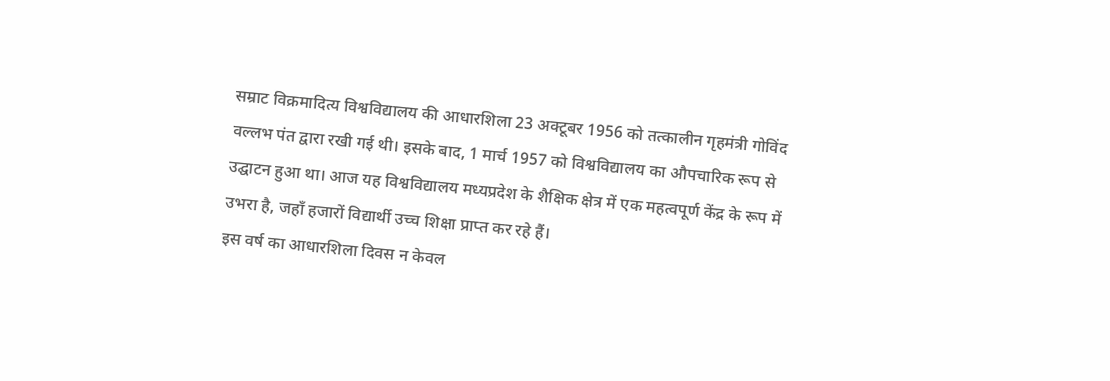सम्राट विक्रमादित्य विश्वविद्यालय की आधारशिला 23 अक्टूबर 1956 को तत्कालीन गृहमंत्री गोविंद वल्लभ पंत द्वारा रखी गई थी। इसके बाद, 1 मार्च 1957 को विश्वविद्यालय का औपचारिक रूप से उद्घाटन हुआ था। आज यह विश्वविद्यालय मध्यप्रदेश के शैक्षिक क्षेत्र में एक महत्वपूर्ण केंद्र के रूप में उभरा है, जहाँ हजारों विद्यार्थी उच्च शिक्षा प्राप्त कर रहे हैं।
इस वर्ष का आधारशिला दिवस न केवल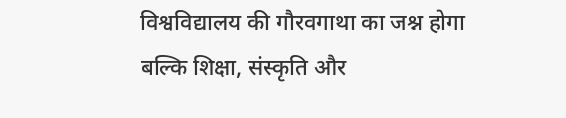विश्वविद्यालय की गौरवगाथा का जश्न होगा बल्कि शिक्षा, संस्कृति और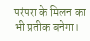परंपरा के मिलन का भी प्रतीक बनेगा।